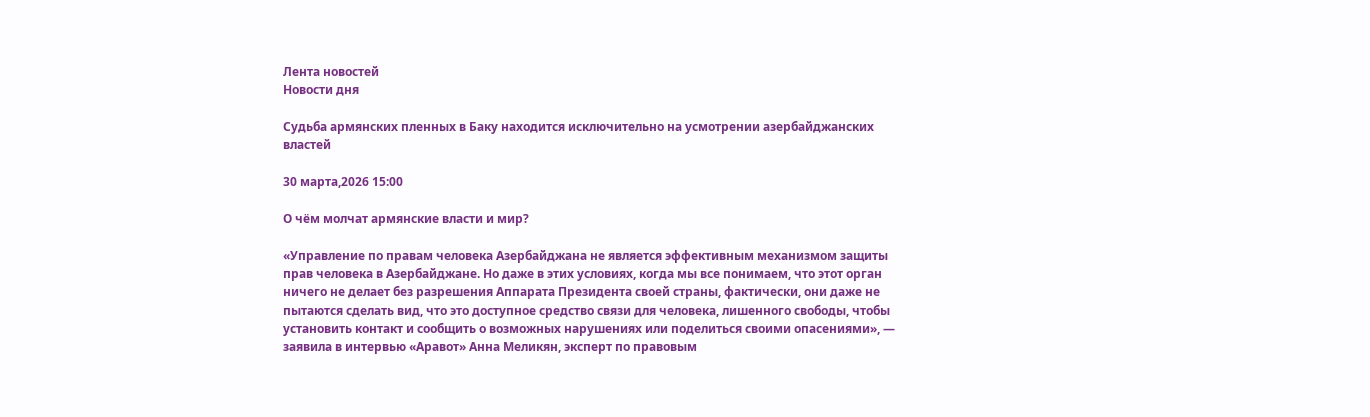Лента новостей
Новости дня

Судьба армянских пленных в Баку находится исключительно на усмотрении азербайджанских властей

30 марта,2026 15:00

О чём молчат армянские власти и мир?

«Управление по правам человека Азербайджана не является эффективным механизмом защиты прав человека в Азербайджане. Но даже в этих условиях, когда мы все понимаем, что этот орган ничего не делает без разрешения Аппарата Президента своей страны, фактически, они даже не пытаются сделать вид, что это доступное средство связи для человека, лишенного свободы, чтобы установить контакт и сообщить о возможных нарушениях или поделиться своими опасениями», — заявила в интервью «Аравот» Анна Меликян, эксперт по правовым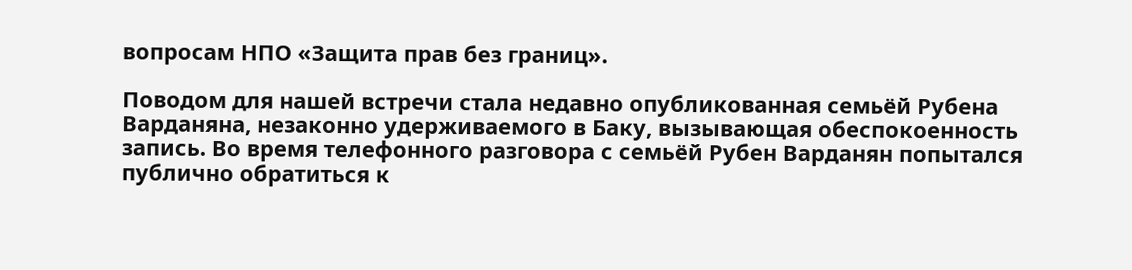вопросам НПО «Защита прав без границ».

Поводом для нашей встречи стала недавно опубликованная семьёй Рубена Варданяна, незаконно удерживаемого в Баку, вызывающая обеспокоенность запись. Во время телефонного разговора с семьёй Рубен Варданян попытался публично обратиться к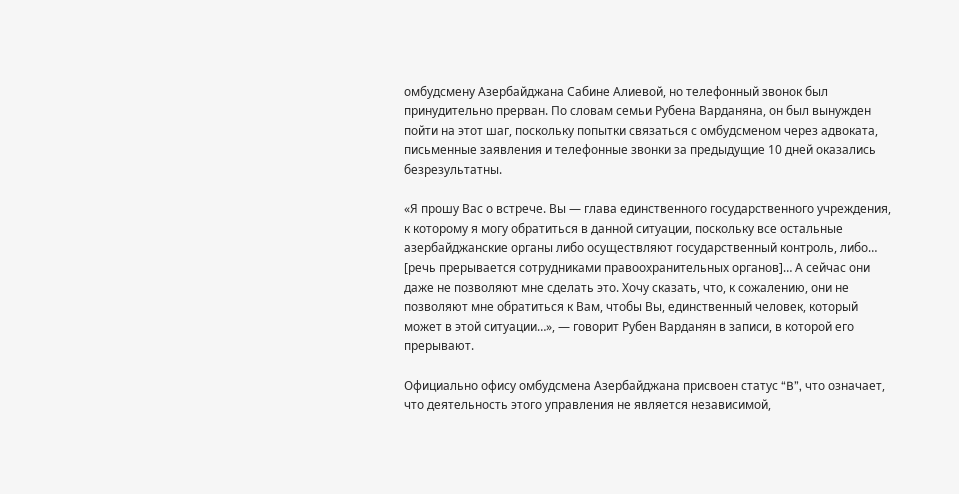омбудсмену Азербайджана Сабине Алиевой, но телефонный звонок был принудительно прерван. По словам семьи Рубена Варданяна, он был вынужден пойти на этот шаг, поскольку попытки связаться с омбудсменом через адвоката, письменные заявления и телефонные звонки за предыдущие 10 дней оказались безрезультатны.

«Я прошу Вас о встрече. Вы — глава единственного государственного учреждения, к которому я могу обратиться в данной ситуации, поскольку все остальные азербайджанские органы либо осуществляют государственный контроль, либо… [речь прерывается сотрудниками правоохранительных органов]… А сейчас они даже не позволяют мне сделать это. Хочу сказать, что, к сожалению, они не позволяют мне обратиться к Вам, чтобы Вы, единственный человек, который может в этой ситуации…», — говорит Рубен Варданян в записи, в которой его прерывают.

Официально офису омбудсмена Азербайджана присвоен статус “B”, что означает, что деятельность этого управления не является независимой,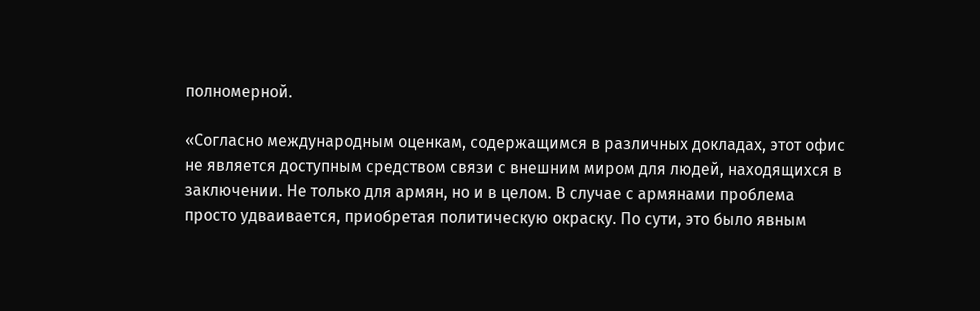полномерной.

«Согласно международным оценкам, содержащимся в различных докладах, этот офис не является доступным средством связи с внешним миром для людей, находящихся в заключении. Не только для армян, но и в целом. В случае с армянами проблема просто удваивается, приобретая политическую окраску. По сути, это было явным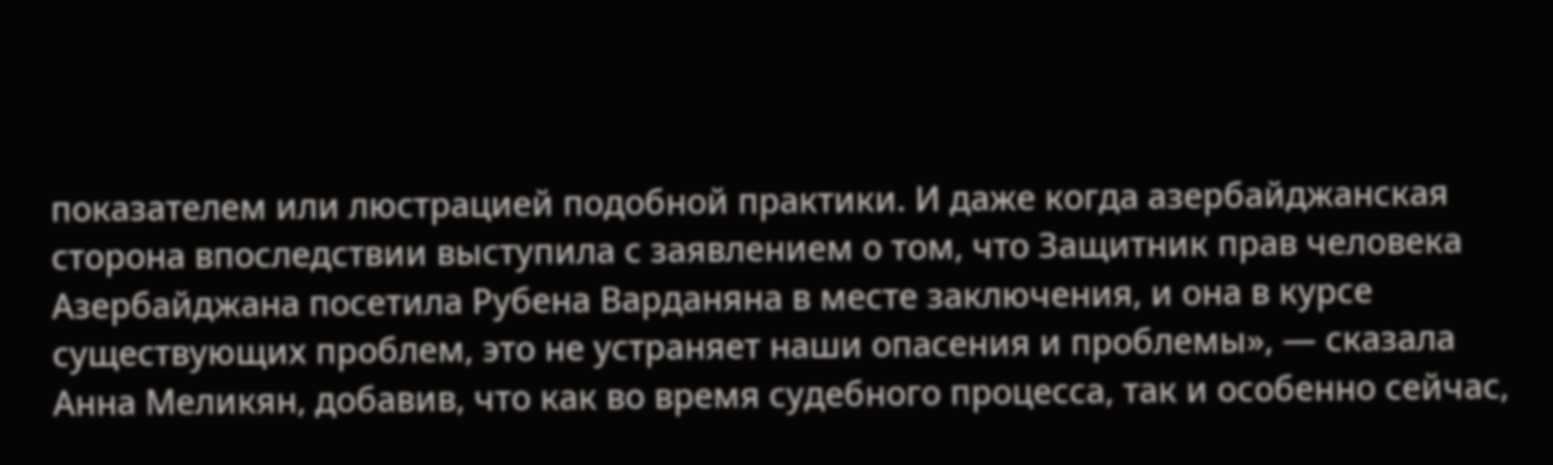показателем или люстрацией подобной практики. И даже когда азербайджанская сторона впоследствии выступила с заявлением о том, что Защитник прав человека Азербайджана посетила Рубена Варданяна в месте заключения, и она в курсе существующих проблем, это не устраняет наши опасения и проблемы», — сказала Анна Меликян, добавив, что как во время судебного процесса, так и особенно сейчас,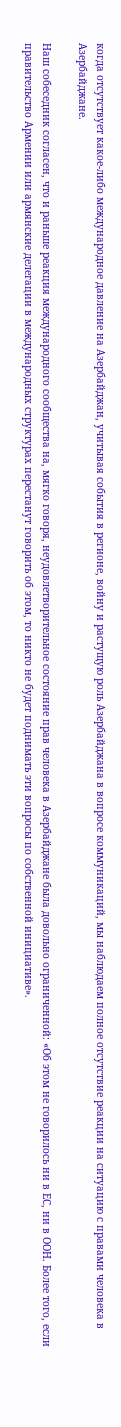когда отсутствует какое-либо международное давление на Азербайджан, учитывая события в регионе, войну и растущую роль Азербайджана в вопросе коммуникаций, мы наблюдаем полное отсутствие реакции на ситуацию с правами человека в Азербайджане.

Наш собеседник согласен, что и раньше реакция международного сообщества на, мягко говоря, неудовлетворительное состояние прав человека в Азербайджане была довольно ограниченной: «Об этом не говорилось ни в ЕС, ни в ООН. Более того, если правительство Армении или армянские делегации в международных структурах перестанут говорить об этом, то никто не будет поднимать эти вопросы по собственной инициативе».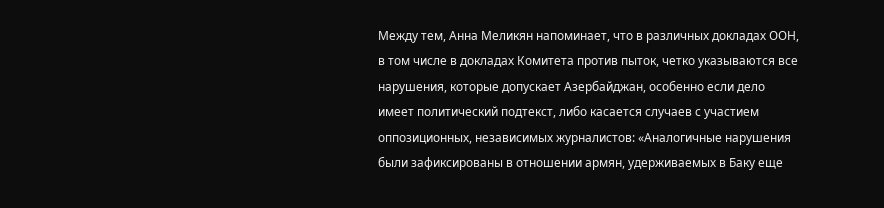Между тем, Анна Меликян напоминает, что в различных докладах ООН, в том числе в докладах Комитета против пыток, четко указываются все нарушения, которые допускает Азербайджан, особенно если дело имеет политический подтекст, либо касается случаев с участием оппозиционных, независимых журналистов: «Аналогичные нарушения были зафиксированы в отношении армян, удерживаемых в Баку еще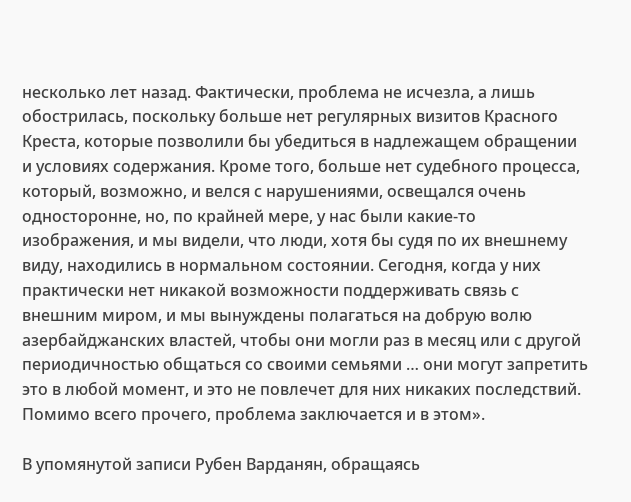несколько лет назад. Фактически, проблема не исчезла, а лишь обострилась, поскольку больше нет регулярных визитов Красного Креста, которые позволили бы убедиться в надлежащем обращении и условиях содержания. Кроме того, больше нет судебного процесса, который, возможно, и велся с нарушениями, освещался очень односторонне, но, по крайней мере, у нас были какие-то изображения, и мы видели, что люди, хотя бы судя по их внешнему виду, находились в нормальном состоянии. Сегодня, когда у них практически нет никакой возможности поддерживать связь с внешним миром, и мы вынуждены полагаться на добрую волю азербайджанских властей, чтобы они могли раз в месяц или с другой периодичностью общаться со своими семьями … они могут запретить это в любой момент, и это не повлечет для них никаких последствий. Помимо всего прочего, проблема заключается и в этом».

В упомянутой записи Рубен Варданян, обращаясь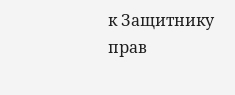к Защитнику прав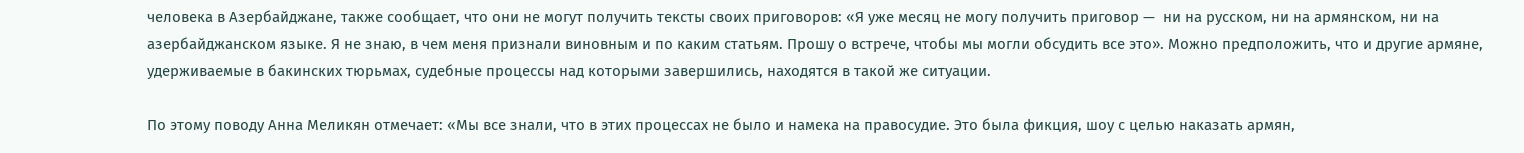человека в Азербайджане, также сообщает, что они не могут получить тексты своих приговоров: «Я уже месяц не могу получить приговор —  ни на русском, ни на армянском, ни на азербайджанском языке. Я не знаю, в чем меня признали виновным и по каким статьям. Прошу о встрече, чтобы мы могли обсудить все это». Можно предположить, что и другие армяне, удерживаемые в бакинских тюрьмах, судебные процессы над которыми завершились, находятся в такой же ситуации.

По этому поводу Анна Меликян отмечает: «Мы все знали, что в этих процессах не было и намека на правосудие. Это была фикция, шоу с целью наказать армян,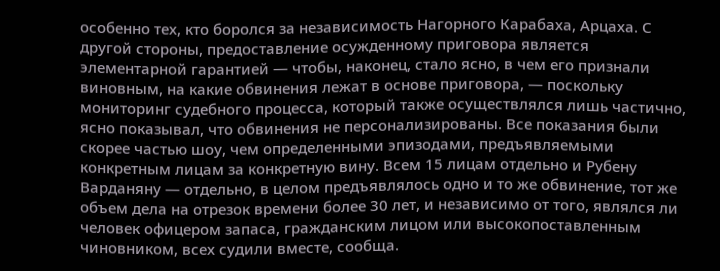особенно тех, кто боролся за независимость Нагорного Карабаха, Арцаха. С другой стороны, предоставление осужденному приговора является элементарной гарантией — чтобы, наконец, стало ясно, в чем его признали виновным, на какие обвинения лежат в основе приговора, — поскольку мониторинг судебного процесса, который также осуществлялся лишь частично, ясно показывал, что обвинения не персонализированы. Все показания были скорее частью шоу, чем определенными эпизодами, предъявляемыми конкретным лицам за конкретную вину. Всем 15 лицам отдельно и Рубену Варданяну — отдельно, в целом предъявлялось одно и то же обвинение, тот же объем дела на отрезок времени более 30 лет, и независимо от того, являлся ли человек офицером запаса, гражданским лицом или высокопоставленным чиновником, всех судили вместе, сообща.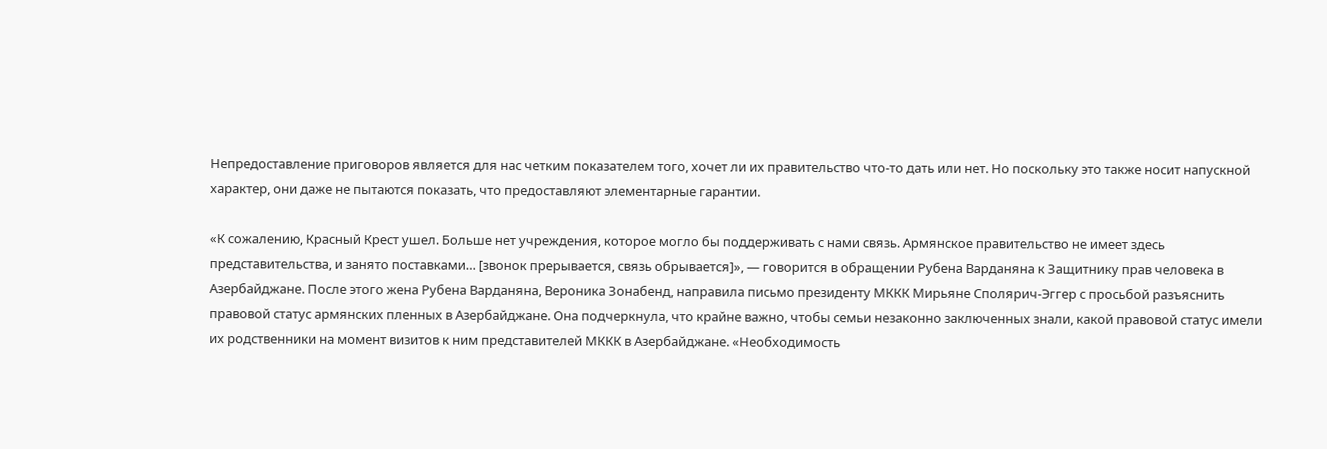Непредоставление приговоров является для нас четким показателем того, хочет ли их правительство что-то дать или нет. Но поскольку это также носит напускной характер, они даже не пытаются показать, что предоставляют элементарные гарантии.

«К сожалению, Красный Крест ушел. Больше нет учреждения, которое могло бы поддерживать с нами связь. Армянское правительство не имеет здесь представительства, и занято поставками… [звонок прерывается, связь обрывается]», — говорится в обращении Рубена Варданяна к Защитнику прав человека в Азербайджане. После этого жена Рубена Варданяна, Вероника Зонабенд, направила письмо президенту МККК Мирьяне Сполярич-Эггер с просьбой разъяснить правовой статус армянских пленных в Азербайджане. Она подчеркнула, что крайне важно, чтобы семьи незаконно заключенных знали, какой правовой статус имели их родственники на момент визитов к ним представителей МККК в Азербайджане. «Необходимость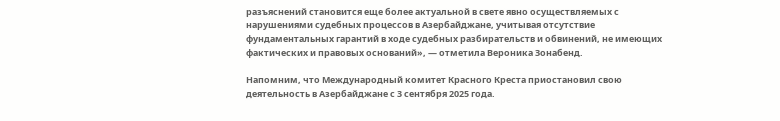разъяснений становится еще более актуальной в свете явно осуществляемых с нарушениями судебных процессов в Азербайджане, учитывая отсутствие фундаментальных гарантий в ходе судебных разбирательств и обвинений, не имеющих фактических и правовых оснований», — отметила Вероника Зонабенд.

Напомним, что Международный комитет Красного Креста приостановил свою деятельность в Азербайджане с 3 сентября 2025 года.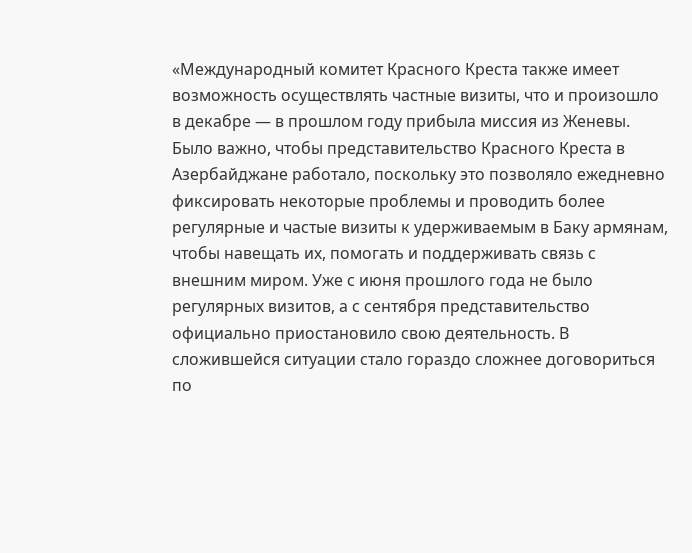«Международный комитет Красного Креста также имеет возможность осуществлять частные визиты, что и произошло в декабре — в прошлом году прибыла миссия из Женевы. Было важно, чтобы представительство Красного Креста в Азербайджане работало, поскольку это позволяло ежедневно фиксировать некоторые проблемы и проводить более регулярные и частые визиты к удерживаемым в Баку армянам, чтобы навещать их, помогать и поддерживать связь с внешним миром. Уже с июня прошлого года не было регулярных визитов, а с сентября представительство официально приостановило свою деятельность. В сложившейся ситуации стало гораздо сложнее договориться по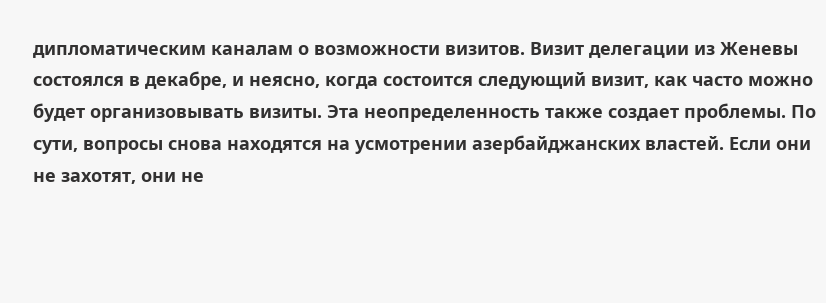дипломатическим каналам о возможности визитов. Визит делегации из Женевы состоялся в декабре, и неясно, когда состоится следующий визит, как часто можно будет организовывать визиты. Эта неопределенность также создает проблемы. По сути, вопросы снова находятся на усмотрении азербайджанских властей. Если они не захотят, они не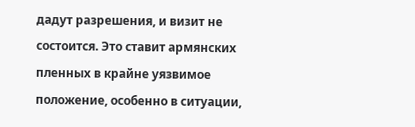дадут разрешения, и визит не состоится. Это ставит армянских пленных в крайне уязвимое положение, особенно в ситуации,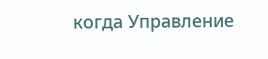когда Управление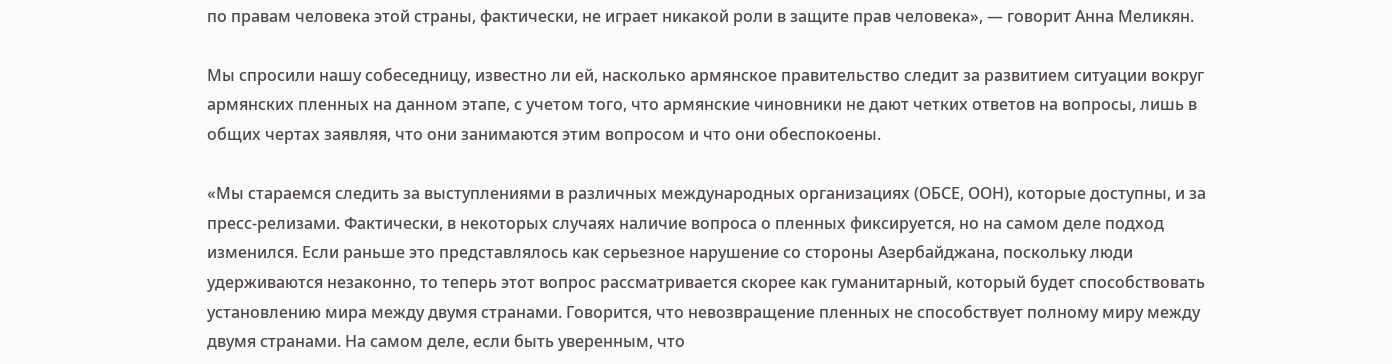по правам человека этой страны, фактически, не играет никакой роли в защите прав человека», — говорит Анна Меликян.

Мы спросили нашу собеседницу, известно ли ей, насколько армянское правительство следит за развитием ситуации вокруг армянских пленных на данном этапе, с учетом того, что армянские чиновники не дают четких ответов на вопросы, лишь в общих чертах заявляя, что они занимаются этим вопросом и что они обеспокоены.

«Мы стараемся следить за выступлениями в различных международных организациях (ОБСЕ, ООН), которые доступны, и за пресс-релизами. Фактически, в некоторых случаях наличие вопроса о пленных фиксируется, но на самом деле подход изменился. Если раньше это представлялось как серьезное нарушение со стороны Азербайджана, поскольку люди удерживаются незаконно, то теперь этот вопрос рассматривается скорее как гуманитарный, который будет способствовать установлению мира между двумя странами. Говорится, что невозвращение пленных не способствует полному миру между двумя странами. На самом деле, если быть уверенным, что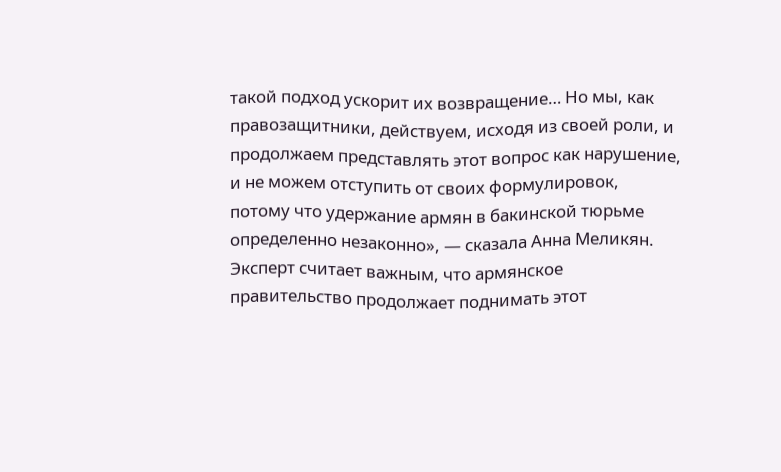такой подход ускорит их возвращение… Но мы, как правозащитники, действуем, исходя из своей роли, и продолжаем представлять этот вопрос как нарушение, и не можем отступить от своих формулировок, потому что удержание армян в бакинской тюрьме определенно незаконно», — сказала Анна Меликян. Эксперт считает важным, что армянское правительство продолжает поднимать этот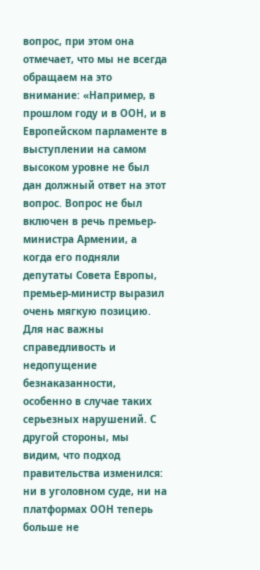вопрос, при этом она отмечает, что мы не всегда обращаем на это внимание: «Например, в прошлом году и в ООН, и в Европейском парламенте в выступлении на самом высоком уровне не был дан должный ответ на этот вопрос. Вопрос не был включен в речь премьер-министра Армении, а когда его подняли депутаты Совета Европы, премьер-министр выразил очень мягкую позицию. Для нас важны справедливость и недопущение безнаказанности, особенно в случае таких серьезных нарушений. С другой стороны, мы видим, что подход правительства изменился: ни в уголовном суде, ни на платформах ООН теперь больше не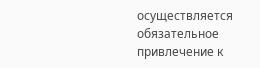осуществляется обязательное привлечение к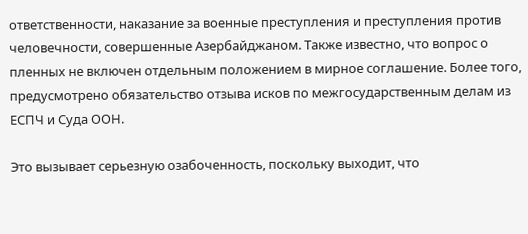ответственности, наказание за военные преступления и преступления против человечности, совершенные Азербайджаном. Также известно, что вопрос о пленных не включен отдельным положением в мирное соглашение. Более того, предусмотрено обязательство отзыва исков по межгосударственным делам из ЕСПЧ и Суда ООН.

Это вызывает серьезную озабоченность, поскольку выходит, что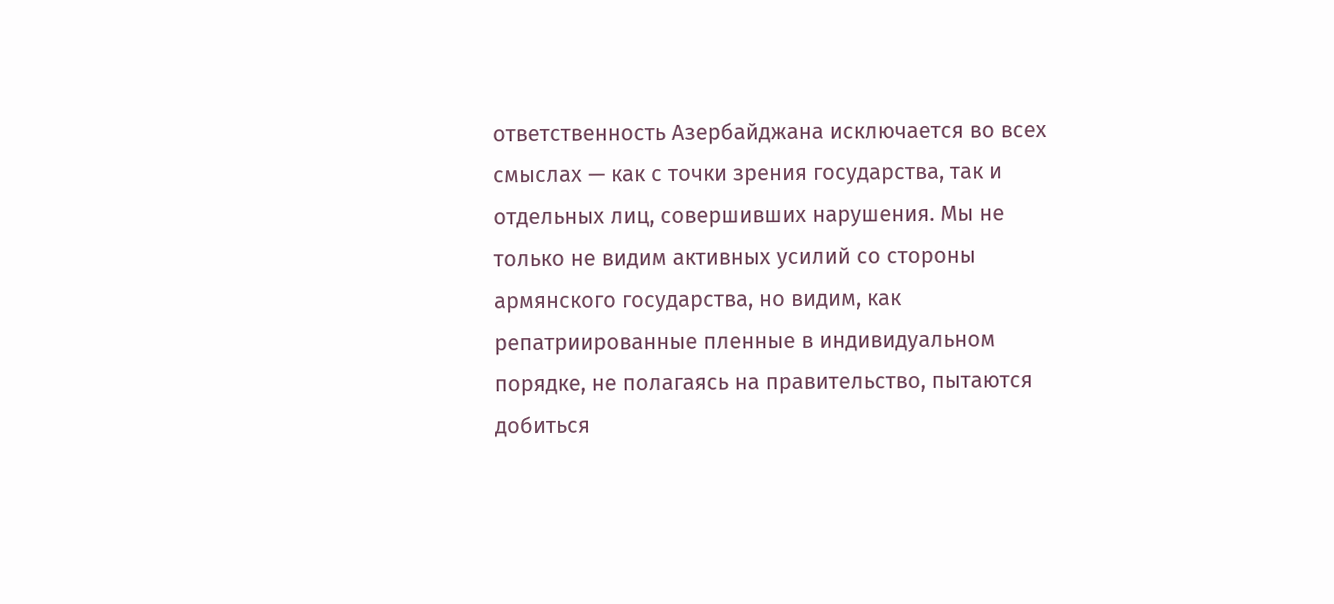ответственность Азербайджана исключается во всех смыслах — как с точки зрения государства, так и отдельных лиц, совершивших нарушения. Мы не только не видим активных усилий со стороны армянского государства, но видим, как репатриированные пленные в индивидуальном порядке, не полагаясь на правительство, пытаются добиться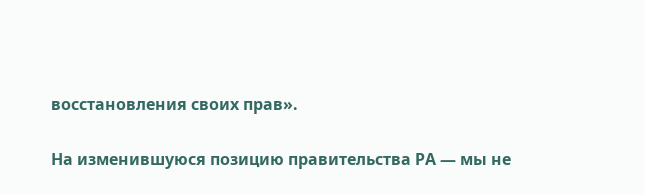восстановления своих прав».

На изменившуюся позицию правительства РА — мы не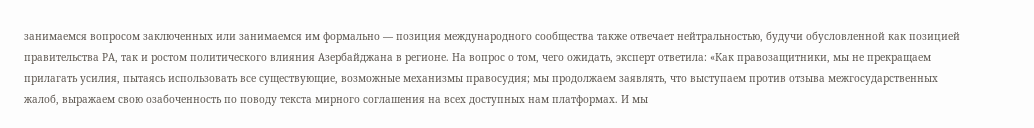занимаемся вопросом заключенных или занимаемся им формально — позиция международного сообщества также отвечает нейтральностью, будучи обусловленной как позицией правительства РА, так и ростом политического влияния Азербайджана в регионе. На вопрос о том, чего ожидать, эксперт ответила: «Как правозащитники, мы не прекращаем прилагать усилия, пытаясь использовать все существующие, возможные механизмы правосудия; мы продолжаем заявлять, что выступаем против отзыва межгосударственных жалоб, выражаем свою озабоченность по поводу текста мирного соглашения на всех доступных нам платформах. И мы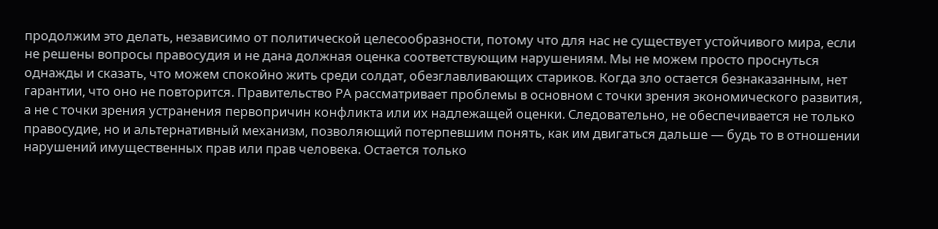продолжим это делать, независимо от политической целесообразности, потому что для нас не существует устойчивого мира, если не решены вопросы правосудия и не дана должная оценка соответствующим нарушениям. Мы не можем просто проснуться однажды и сказать, что можем спокойно жить среди солдат, обезглавливающих стариков. Когда зло остается безнаказанным, нет гарантии, что оно не повторится. Правительство РА рассматривает проблемы в основном с точки зрения экономического развития, а не с точки зрения устранения первопричин конфликта или их надлежащей оценки. Следовательно, не обеспечивается не только правосудие, но и альтернативный механизм, позволяющий потерпевшим понять, как им двигаться дальше — будь то в отношении нарушений имущественных прав или прав человека. Остается только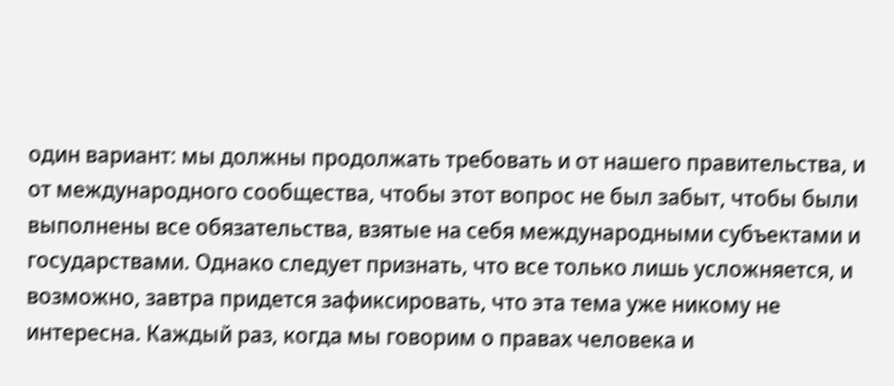один вариант: мы должны продолжать требовать и от нашего правительства, и от международного сообщества, чтобы этот вопрос не был забыт, чтобы были выполнены все обязательства, взятые на себя международными субъектами и государствами. Однако следует признать, что все только лишь усложняется, и возможно, завтра придется зафиксировать, что эта тема уже никому не интересна. Каждый раз, когда мы говорим о правах человека и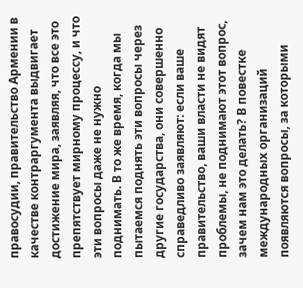правосудии, правительство Армении в качестве контраргумента выдвигает достижение мира, заявляя, что все это препятствует мирному процессу, и что эти вопросы даже не нужно поднимать. В то же время, когда мы пытаемся поднять эти вопросы через другие государства, они совершенно справедливо заявляют: если ваше правительство, ваши власти не видят проблемы, не поднимают этот вопрос, зачем нам это делать? В повестке международных организаций появляются вопросы, за которыми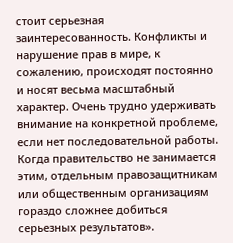стоит серьезная заинтересованность. Конфликты и нарушение прав в мире, к сожалению, происходят постоянно и носят весьма масштабный характер. Очень трудно удерживать внимание на конкретной проблеме, если нет последовательной работы. Когда правительство не занимается этим, отдельным правозащитникам или общественным организациям гораздо сложнее добиться серьезных результатов».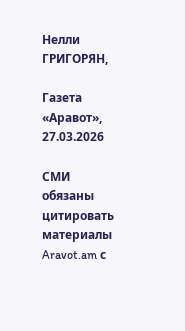Нелли ГРИГОРЯН,

Газета «Аравот»,
27.03.2026

СМИ обязаны цитировать материалы Aravot.am с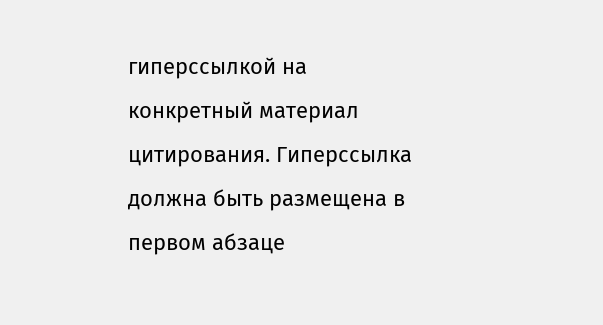гиперссылкой на конкретный материал цитирования. Гиперссылка должна быть размещена в первом абзаце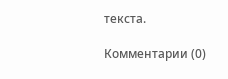текста.

Комментарии (0)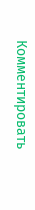Комментировать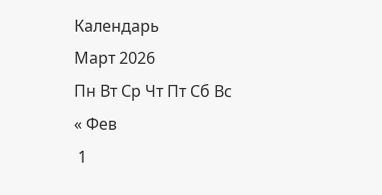Календарь
Март 2026
Пн Вт Ср Чт Пт Сб Вс
« Фев
 1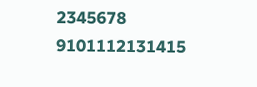2345678
9101112131415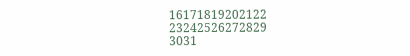16171819202122
23242526272829
3031